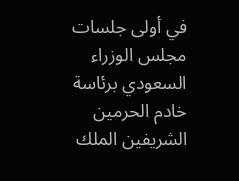في أولى جلسات مجلس الوزراء السعودي برئاسة خادم الحرمين الشريفين الملك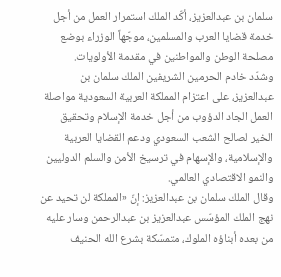سلمان بن عبدالعزيز، أكّد الملك استمرار العمل من أجل خدمة قضايا العرب والمسلمين، موجّهاً الوزراء بوضع مصلحة الوطن والمواطنين في مقدمة الأولويات.
وشدّد خادم الحرمين الشريفين الملك سلمان بن عبدالعزيز، على اعتزام المملكة العربية السعودية مواصلة العمل الجاد الدؤوب من أجل خدمة الإسلام وتحقيق الخير لصالح الشعب السعودي ودعم القضايا العربية والإسلامية، والإسهام في ترسيخ الأمن والسلم الدوليين والنمو الاقتصادي العالمي.
وقال الملك سلمان بن عبدالعزيز: إنّ «المملكة لن تحيد عن نهج الملك المؤسّس عبدالعزيز بن عبدالرحمن وسار عليه من بعده أبناؤه الملوك، متمسّكة بشرع الله الحنيف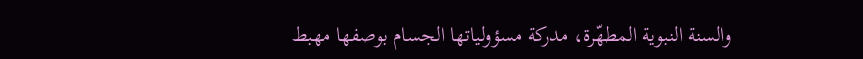والسنة النبوية المطهّرة، مدركة مسؤولياتها الجسام بوصفها مهبط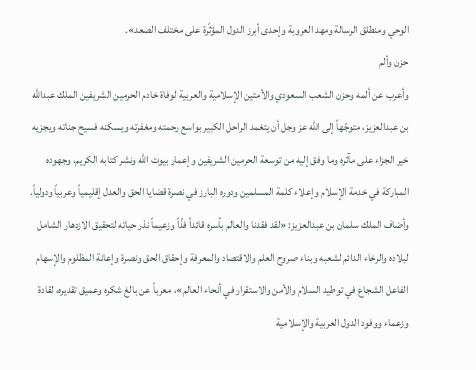الوحي ومنطلق الرسالة ومهد العروبة وإحدى أبرز الدول المؤثّرة على مختلف الصعد».
حزن وألم
وأعرب عن ألمه وحزن الشعب السعودي والأمتين الإسلامية والعربية لوفاة خادم الحرمين الشريفين الملك عبدالله بن عبدالعزيز، متوجّهاً إلى الله عز وجل أن يتغمد الراحل الكبير بواسع رحمته ومغفرته ويسكنه فسيح جناته ويجزيه خير الجزاء على مآثره وما وفق إليه من توسعة الحرمين الشريفين وإعمار بيوت الله ونشر كتابه الكريم، وجهوده المباركة في خدمة الإسلام وإعلاء كلمة المسلمين ودوره البارز في نصرة قضايا الحق والعدل إقليمياً وعربياً ودولياً.
وأضاف الملك سلمان بن عبدالعزيز: «لقد فقدنا والعالم بأسره قائداً فذّاً وزعيماً نذر حياته لتحقيق الازدهار الشامل لبلاده والرخاء الدائم لشعبه وبناء صروح العلم والاقتصاد والمعرفة وإحقاق الحق ونصرة وإعانة المظلوم والإسهام الفاعل الشجاع في توطيد السلام والأمن والاستقرار في أنحاء العالم»، معرباً عن بالغ شكره وعميق تقديره، لقادة وزعماء ووفود الدول العربية والإسلامية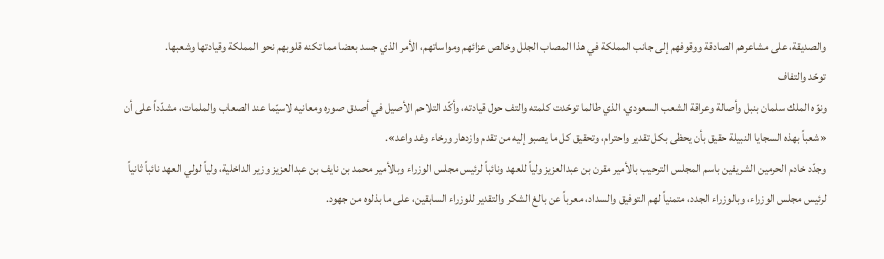والصديقة، على مشاعرهم الصادقة ووقوفهم إلى جانب المملكة في هذا المصاب الجلل وخالص عزائهم ومواساتهم، الأمر الذي جسد بعضا مما تكنه قلوبهم نحو المملكة وقيادتها وشعبها.
توحّد والتفاف
ونوّه الملك سلمان بنبل وأصالة وعراقة الشعب السعودي، الذي طالما توحّدت كلمته والتف حول قيادته، وأكّد التلاحم الأصيل في أصدق صوره ومعانيه لاسيّما عند الصعاب والملمات، مشدّداً على أن «شعباً بهذه السجايا النبيلة حقيق بأن يحظى بكل تقدير واحترام، وتحقيق كل ما يصبو إليه من تقدم وازدهار ورخاء وغد واعد».
وجدّد خادم الحرمين الشريفين باسم المجلس الترحيب بالأمير مقرن بن عبدالعزيز ولياً للعهد ونائباً لرئيس مجلس الوزراء وبالأمير محمد بن نايف بن عبدالعزيز وزير الداخلية، ولياً لولي العهد نائباً ثانياً لرئيس مجلس الوزراء، وبالوزراء الجدد، متمنياً لهم التوفيق والسداد، معرباً عن بالغ الشكر والتقدير للوزراء السابقين، على ما بذلوه من جهود.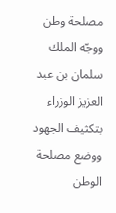مصلحة وطن
ووجّه الملك سلمان بن عبد العزيز الوزراء بتكثيف الجهود ووضع مصلحة الوطن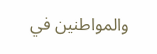والمواطنين في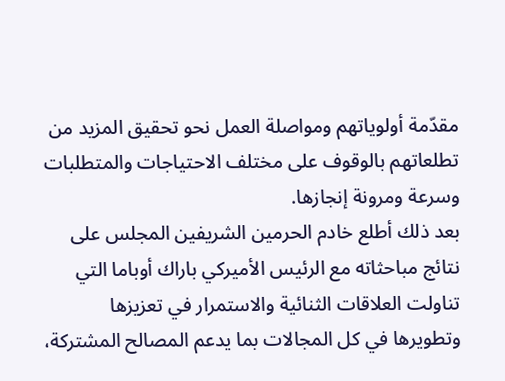مقدّمة أولوياتهم ومواصلة العمل نحو تحقيق المزيد من تطلعاتهم بالوقوف على مختلف الاحتياجات والمتطلبات وسرعة ومرونة إنجازها.
بعد ذلك أطلع خادم الحرمين الشريفين المجلس على نتائج مباحثاته مع الرئيس الأميركي باراك أوباما التي تناولت العلاقات الثنائية والاستمرار في تعزيزها وتطويرها في كل المجالات بما يدعم المصالح المشتركة،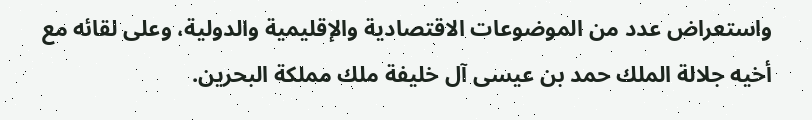واستعراض عدد من الموضوعات الاقتصادية والإقليمية والدولية، وعلى لقائه مع أخيه جلالة الملك حمد بن عيسى آل خليفة ملك مملكة البحرين.